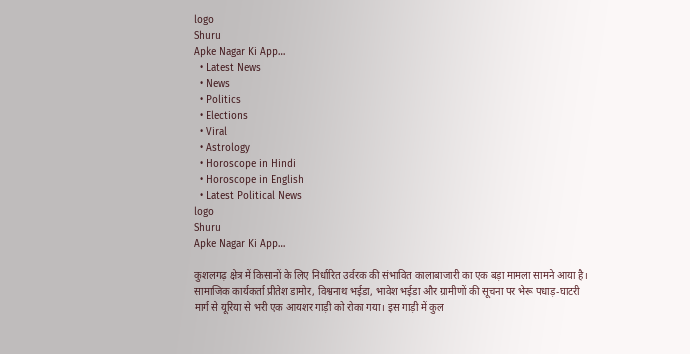logo
Shuru
Apke Nagar Ki App…
  • Latest News
  • News
  • Politics
  • Elections
  • Viral
  • Astrology
  • Horoscope in Hindi
  • Horoscope in English
  • Latest Political News
logo
Shuru
Apke Nagar Ki App…

कुशलगढ़ क्षेत्र में किसानों के लिए निर्धारित उर्वरक की संभावित कालाबाजारी का एक बड़ा मामला सामने आया है। सामाजिक कार्यकर्ता प्रीतेश डामोर, विश्वनाथ भईडा, भावेश भईडा और ग्रामीणों की सूचना पर भेरू पधाड़-घाटरी मार्ग से यूरिया से भरी एक आयशर गाड़ी को रोका गया। इस गाड़ी में कुल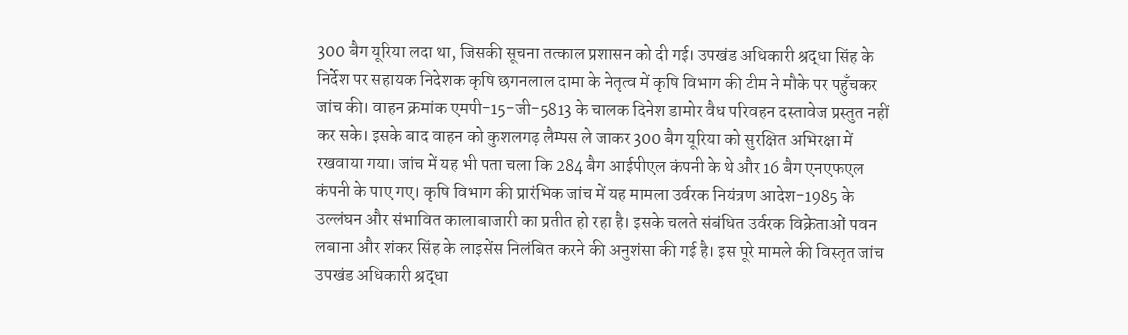300 बैग यूरिया लदा था, जिसकी सूचना तत्काल प्रशासन को दी गई। उपखंड अधिकारी श्रद्धा सिंह के निर्देश पर सहायक निदेशक कृषि छगनलाल दामा के नेतृत्व में कृषि विभाग की टीम ने मौके पर पहुँचकर जांच की। वाहन क्रमांक एमपी-15-जी-5813 के चालक दिनेश डामोर वैध परिवहन दस्तावेज प्रस्तुत नहीं कर सके। इसके बाद वाहन को कुशलगढ़ लैम्पस ले जाकर 300 बैग यूरिया को सुरक्षित अभिरक्षा में रखवाया गया। जांच में यह भी पता चला कि 284 बैग आईपीएल कंपनी के थे और 16 बैग एनएफएल कंपनी के पाए गए। कृषि विभाग की प्रारंभिक जांच में यह मामला उर्वरक नियंत्रण आदेश-1985 के उल्लंघन और संभावित कालाबाजारी का प्रतीत हो रहा है। इसके चलते संबंधित उर्वरक विक्रेताओं पवन लबाना और शंकर सिंह के लाइसेंस निलंबित करने की अनुशंसा की गई है। इस पूरे मामले की विस्तृत जांच उपखंड अधिकारी श्रद्धा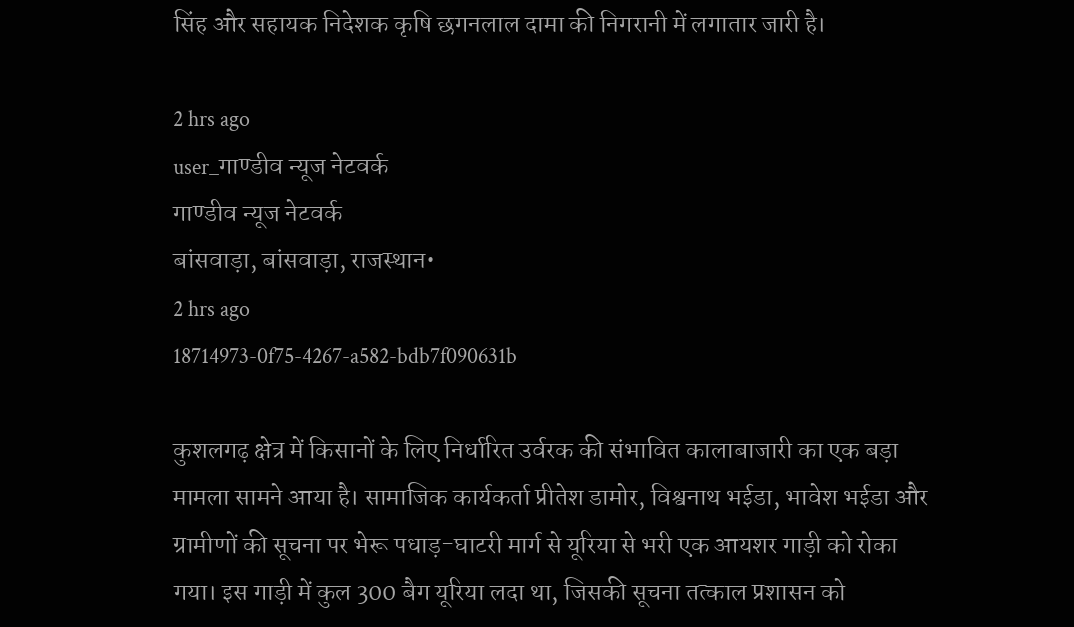सिंह और सहायक निदेशक कृषि छगनलाल दामा की निगरानी में लगातार जारी है।

2 hrs ago
user_गाण्डीव न्यूज नेटवर्क
गाण्डीव न्यूज नेटवर्क
बांसवाड़ा, बांसवाड़ा, राजस्थान•
2 hrs ago
18714973-0f75-4267-a582-bdb7f090631b

कुशलगढ़ क्षेत्र में किसानों के लिए निर्धारित उर्वरक की संभावित कालाबाजारी का एक बड़ा मामला सामने आया है। सामाजिक कार्यकर्ता प्रीतेश डामोर, विश्वनाथ भईडा, भावेश भईडा और ग्रामीणों की सूचना पर भेरू पधाड़-घाटरी मार्ग से यूरिया से भरी एक आयशर गाड़ी को रोका गया। इस गाड़ी में कुल 300 बैग यूरिया लदा था, जिसकी सूचना तत्काल प्रशासन को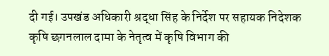दी गई। उपखंड अधिकारी श्रद्धा सिंह के निर्देश पर सहायक निदेशक कृषि छगनलाल दामा के नेतृत्व में कृषि विभाग की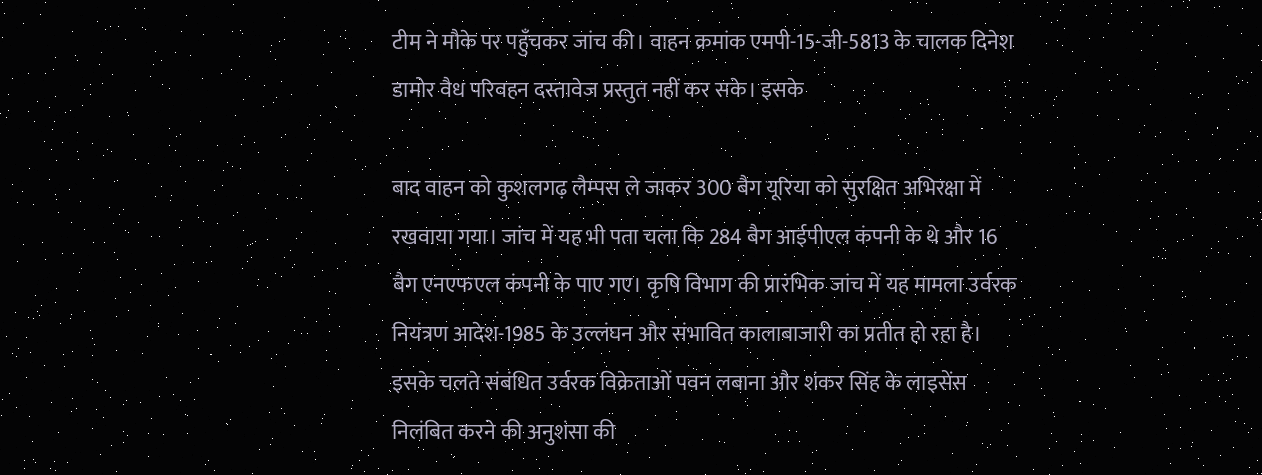टीम ने मौके पर पहुँचकर जांच की। वाहन क्रमांक एमपी-15-जी-5813 के चालक दिनेश डामोर वैध परिवहन दस्तावेज प्रस्तुत नहीं कर सके। इसके

बाद वाहन को कुशलगढ़ लैम्पस ले जाकर 300 बैग यूरिया को सुरक्षित अभिरक्षा में रखवाया गया। जांच में यह भी पता चला कि 284 बैग आईपीएल कंपनी के थे और 16 बैग एनएफएल कंपनी के पाए गए। कृषि विभाग की प्रारंभिक जांच में यह मामला उर्वरक नियंत्रण आदेश-1985 के उल्लंघन और संभावित कालाबाजारी का प्रतीत हो रहा है। इसके चलते संबंधित उर्वरक विक्रेताओं पवन लबाना और शंकर सिंह के लाइसेंस निलंबित करने की अनुशंसा की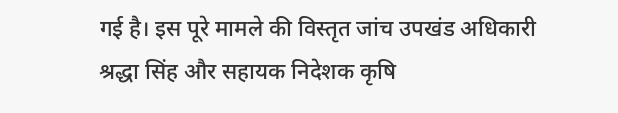गई है। इस पूरे मामले की विस्तृत जांच उपखंड अधिकारी श्रद्धा सिंह और सहायक निदेशक कृषि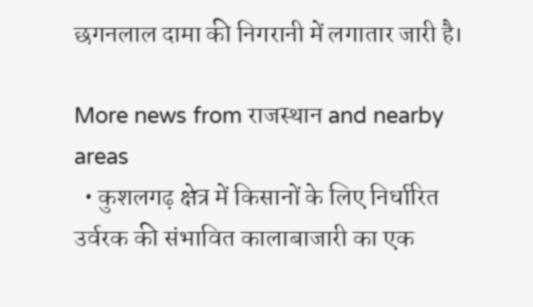छगनलाल दामा की निगरानी में लगातार जारी है।

More news from राजस्थान and nearby areas
  • कुशलगढ़ क्षेत्र में किसानों के लिए निर्धारित उर्वरक की संभावित कालाबाजारी का एक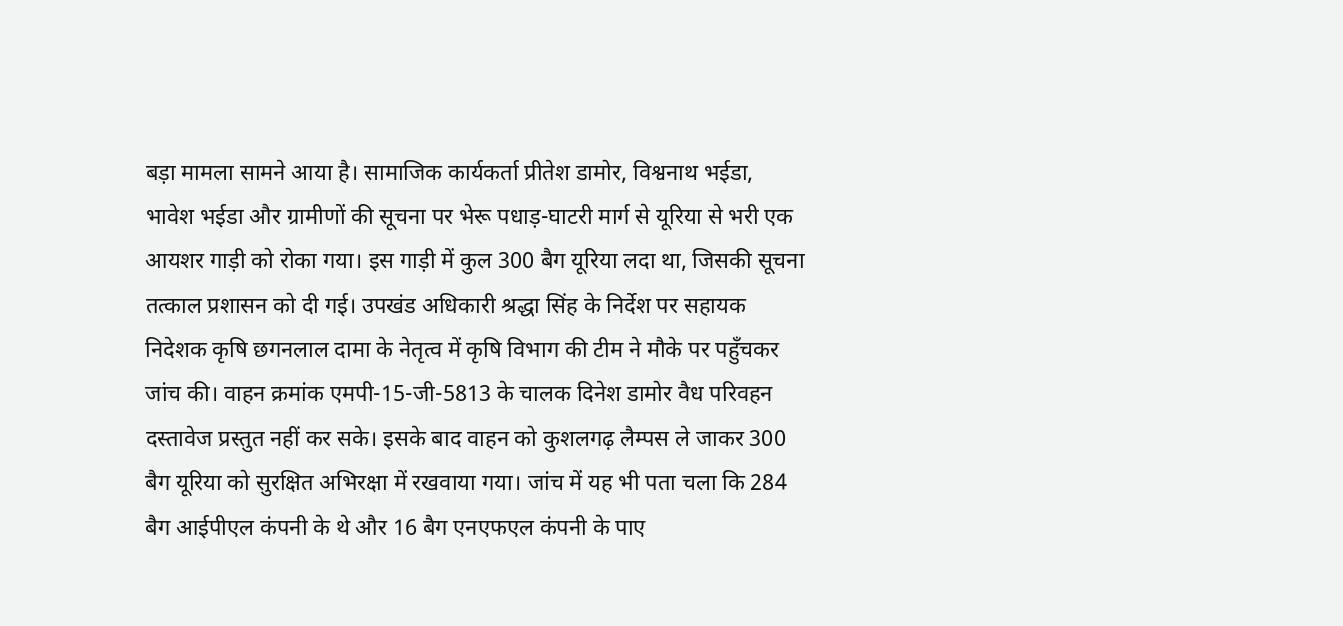बड़ा मामला सामने आया है। सामाजिक कार्यकर्ता प्रीतेश डामोर, विश्वनाथ भईडा, भावेश भईडा और ग्रामीणों की सूचना पर भेरू पधाड़-घाटरी मार्ग से यूरिया से भरी एक आयशर गाड़ी को रोका गया। इस गाड़ी में कुल 300 बैग यूरिया लदा था, जिसकी सूचना तत्काल प्रशासन को दी गई। उपखंड अधिकारी श्रद्धा सिंह के निर्देश पर सहायक निदेशक कृषि छगनलाल दामा के नेतृत्व में कृषि विभाग की टीम ने मौके पर पहुँचकर जांच की। वाहन क्रमांक एमपी-15-जी-5813 के चालक दिनेश डामोर वैध परिवहन दस्तावेज प्रस्तुत नहीं कर सके। इसके बाद वाहन को कुशलगढ़ लैम्पस ले जाकर 300 बैग यूरिया को सुरक्षित अभिरक्षा में रखवाया गया। जांच में यह भी पता चला कि 284 बैग आईपीएल कंपनी के थे और 16 बैग एनएफएल कंपनी के पाए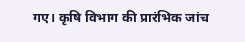गए। कृषि विभाग की प्रारंभिक जांच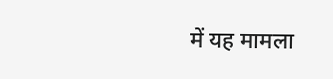में यह मामला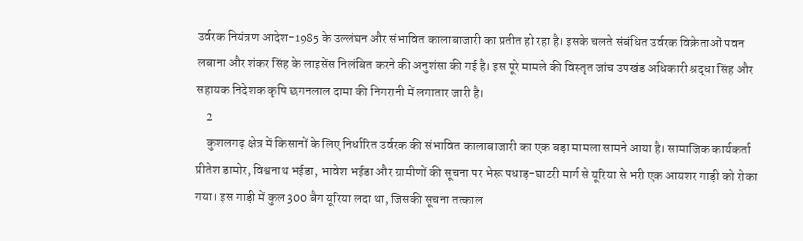उर्वरक नियंत्रण आदेश-1985 के उल्लंघन और संभावित कालाबाजारी का प्रतीत हो रहा है। इसके चलते संबंधित उर्वरक विक्रेताओं पवन लबाना और शंकर सिंह के लाइसेंस निलंबित करने की अनुशंसा की गई है। इस पूरे मामले की विस्तृत जांच उपखंड अधिकारी श्रद्धा सिंह और सहायक निदेशक कृषि छगनलाल दामा की निगरानी में लगातार जारी है।
    2
    कुशलगढ़ क्षेत्र में किसानों के लिए निर्धारित उर्वरक की संभावित कालाबाजारी का एक बड़ा मामला सामने आया है। सामाजिक कार्यकर्ता प्रीतेश डामोर, विश्वनाथ भईडा, भावेश भईडा और ग्रामीणों की सूचना पर भेरू पधाड़-घाटरी मार्ग से यूरिया से भरी एक आयशर गाड़ी को रोका गया। इस गाड़ी में कुल 300 बैग यूरिया लदा था, जिसकी सूचना तत्काल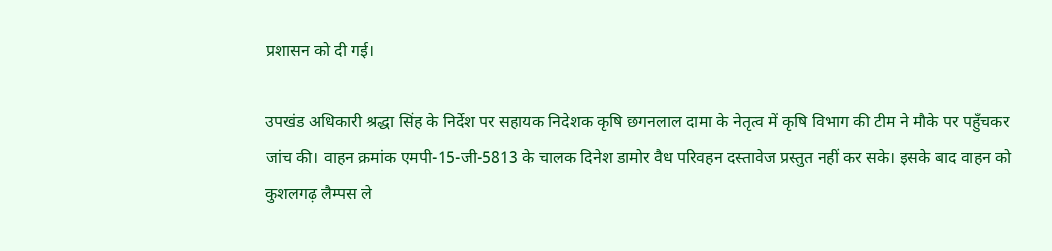प्रशासन को दी गई।

उपखंड अधिकारी श्रद्धा सिंह के निर्देश पर सहायक निदेशक कृषि छगनलाल दामा के नेतृत्व में कृषि विभाग की टीम ने मौके पर पहुँचकर जांच की। वाहन क्रमांक एमपी-15-जी-5813 के चालक दिनेश डामोर वैध परिवहन दस्तावेज प्रस्तुत नहीं कर सके। इसके बाद वाहन को कुशलगढ़ लैम्पस ले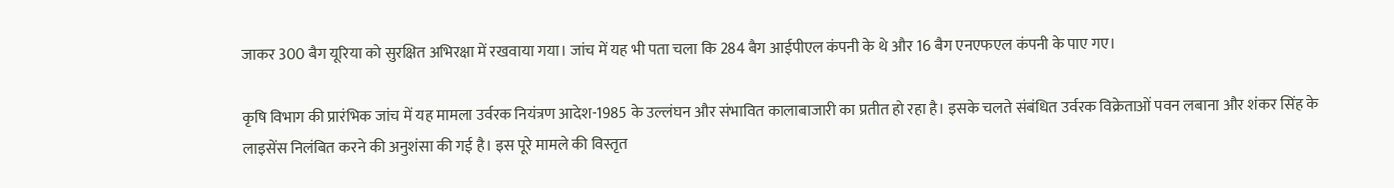जाकर 300 बैग यूरिया को सुरक्षित अभिरक्षा में रखवाया गया। जांच में यह भी पता चला कि 284 बैग आईपीएल कंपनी के थे और 16 बैग एनएफएल कंपनी के पाए गए।

कृषि विभाग की प्रारंभिक जांच में यह मामला उर्वरक नियंत्रण आदेश-1985 के उल्लंघन और संभावित कालाबाजारी का प्रतीत हो रहा है। इसके चलते संबंधित उर्वरक विक्रेताओं पवन लबाना और शंकर सिंह के लाइसेंस निलंबित करने की अनुशंसा की गई है। इस पूरे मामले की विस्तृत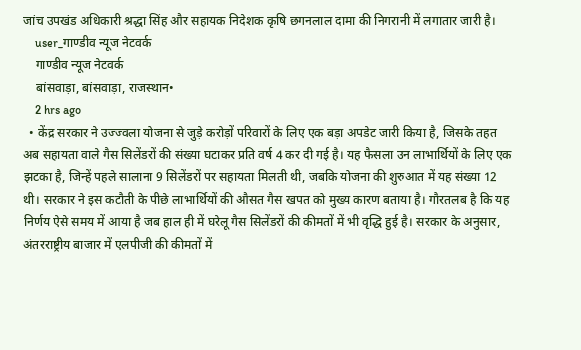जांच उपखंड अधिकारी श्रद्धा सिंह और सहायक निदेशक कृषि छगनलाल दामा की निगरानी में लगातार जारी है।
    user_गाण्डीव न्यूज नेटवर्क
    गाण्डीव न्यूज नेटवर्क
    बांसवाड़ा, बांसवाड़ा, राजस्थान•
    2 hrs ago
  • केंद्र सरकार ने उज्ज्वला योजना से जुड़े करोड़ों परिवारों के लिए एक बड़ा अपडेट जारी किया है, जिसके तहत अब सहायता वाले गैस सिलेंडरों की संख्या घटाकर प्रति वर्ष 4 कर दी गई है। यह फैसला उन लाभार्थियों के लिए एक झटका है, जिन्हें पहले सालाना 9 सिलेंडरों पर सहायता मिलती थी, जबकि योजना की शुरुआत में यह संख्या 12 थी। सरकार ने इस कटौती के पीछे लाभार्थियों की औसत गैस खपत को मुख्य कारण बताया है। गौरतलब है कि यह निर्णय ऐसे समय में आया है जब हाल ही में घरेलू गैस सिलेंडरों की कीमतों में भी वृद्धि हुई है। सरकार के अनुसार, अंतरराष्ट्रीय बाजार में एलपीजी की कीमतों में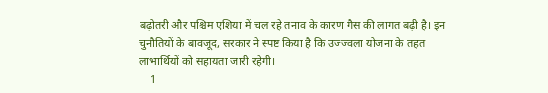बढ़ोतरी और पश्चिम एशिया में चल रहे तनाव के कारण गैस की लागत बढ़ी है। इन चुनौतियों के बावजूद, सरकार ने स्पष्ट किया है कि उज्ज्वला योजना के तहत लाभार्थियों को सहायता जारी रहेगी।
    1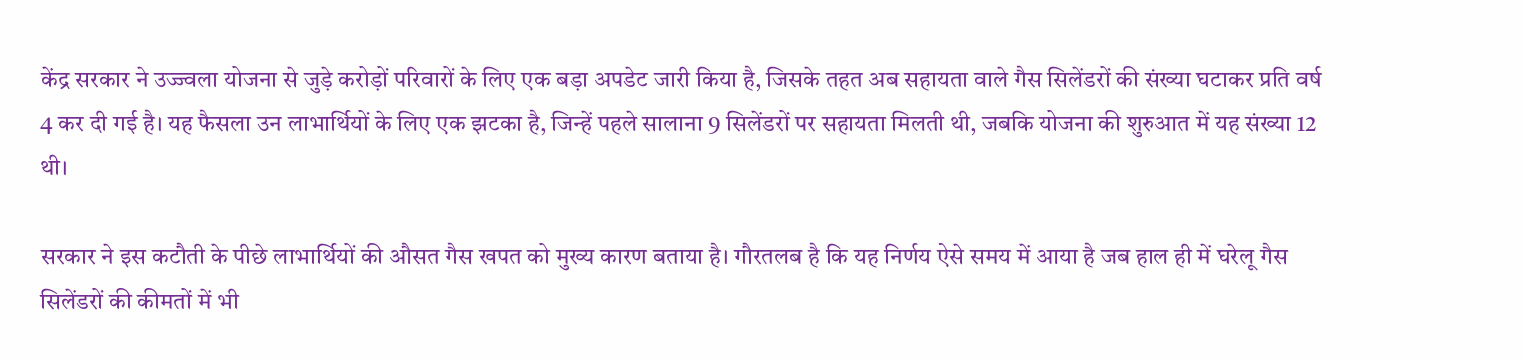केंद्र सरकार ने उज्ज्वला योजना से जुड़े करोड़ों परिवारों के लिए एक बड़ा अपडेट जारी किया है, जिसके तहत अब सहायता वाले गैस सिलेंडरों की संख्या घटाकर प्रति वर्ष 4 कर दी गई है। यह फैसला उन लाभार्थियों के लिए एक झटका है, जिन्हें पहले सालाना 9 सिलेंडरों पर सहायता मिलती थी, जबकि योजना की शुरुआत में यह संख्या 12 थी।

सरकार ने इस कटौती के पीछे लाभार्थियों की औसत गैस खपत को मुख्य कारण बताया है। गौरतलब है कि यह निर्णय ऐसे समय में आया है जब हाल ही में घरेलू गैस सिलेंडरों की कीमतों में भी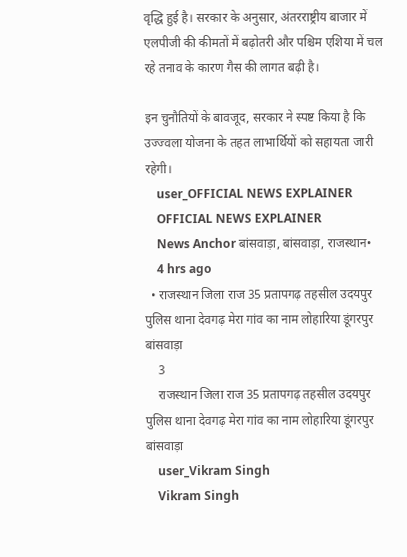वृद्धि हुई है। सरकार के अनुसार, अंतरराष्ट्रीय बाजार में एलपीजी की कीमतों में बढ़ोतरी और पश्चिम एशिया में चल रहे तनाव के कारण गैस की लागत बढ़ी है।

इन चुनौतियों के बावजूद, सरकार ने स्पष्ट किया है कि उज्ज्वला योजना के तहत लाभार्थियों को सहायता जारी रहेगी।
    user_OFFICIAL NEWS EXPLAINER
    OFFICIAL NEWS EXPLAINER
    News Anchor बांसवाड़ा, बांसवाड़ा, राजस्थान•
    4 hrs ago
  • राजस्थान जिला राज 35 प्रतापगढ़ तहसील उदयपुर पुलिस थाना देवगढ़ मेरा गांव का नाम लोहारिया डूंगरपुर बांसवाड़ा
    3
    राजस्थान जिला राज 35 प्रतापगढ़ तहसील उदयपुर पुलिस थाना देवगढ़ मेरा गांव का नाम लोहारिया डूंगरपुर बांसवाड़ा
    user_Vikram Singh
    Vikram Singh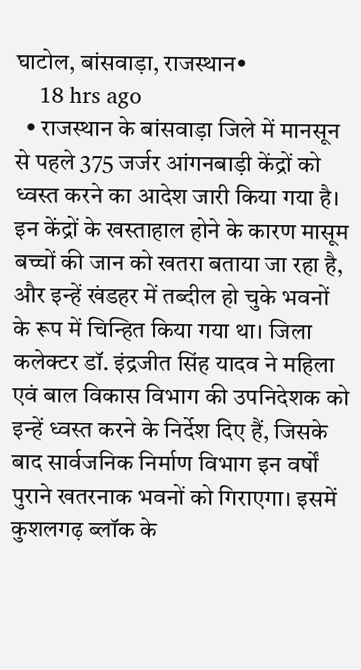घाटोल, बांसवाड़ा, राजस्थान•
    18 hrs ago
  • राजस्थान के बांसवाड़ा जिले में मानसून से पहले 375 जर्जर आंगनबाड़ी केंद्रों को ध्वस्त करने का आदेश जारी किया गया है। इन केंद्रों के खस्ताहाल होने के कारण मासूम बच्चों की जान को खतरा बताया जा रहा है, और इन्हें खंडहर में तब्दील हो चुके भवनों के रूप में चिन्हित किया गया था। जिला कलेक्टर डॉ. इंद्रजीत सिंह यादव ने महिला एवं बाल विकास विभाग की उपनिदेशक को इन्हें ध्वस्त करने के निर्देश दिए हैं, जिसके बाद सार्वजनिक निर्माण विभाग इन वर्षों पुराने खतरनाक भवनों को गिराएगा। इसमें कुशलगढ़ ब्लॉक के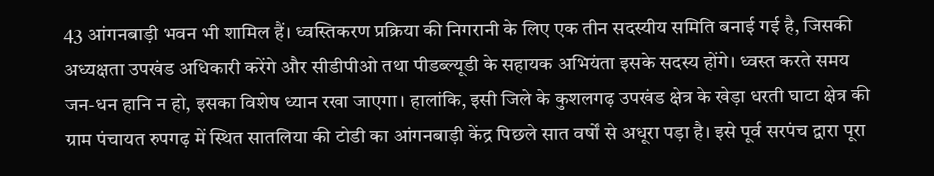43 आंगनबाड़ी भवन भी शामिल हैं। ध्वस्तिकरण प्रक्रिया की निगरानी के लिए एक तीन सदस्यीय समिति बनाई गई है, जिसकी अध्यक्षता उपखंड अधिकारी करेंगे और सीडीपीओ तथा पीडब्ल्यूडी के सहायक अभियंता इसके सदस्य होंगे। ध्वस्त करते समय जन-धन हानि न हो, इसका विशेष ध्यान रखा जाएगा। हालांकि, इसी जिले के कुशलगढ़ उपखंड क्षेत्र के खेड़ा धरती घाटा क्षेत्र की ग्राम पंचायत रुपगढ़ में स्थित सातलिया की टोडी का आंगनबाड़ी केंद्र पिछले सात वर्षों से अधूरा पड़ा है। इसे पूर्व सरपंच द्वारा पूरा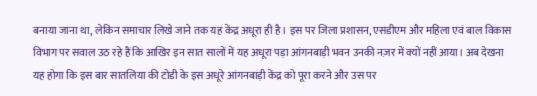बनाया जाना था, लेकिन समाचार लिखे जाने तक यह केंद्र अधूरा ही है। इस पर जिला प्रशासन, एसडीएम और महिला एवं बाल विकास विभाग पर सवाल उठ रहे हैं कि आखिर इन सात सालों में यह अधूरा पड़ा आंगनबाड़ी भवन उनकी नज़र में क्यों नहीं आया। अब देखना यह होगा कि इस बार सातलिया की टोडी के इस अधूरे आंगनबाड़ी केंद्र को पूरा करने और उस पर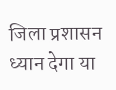जिला प्रशासन ध्यान देगा या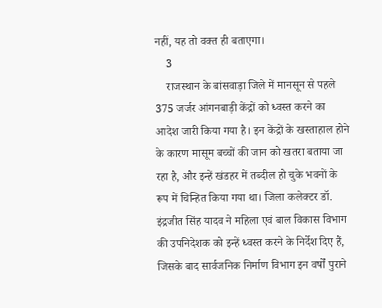नहीं, यह तो वक्त ही बताएगा।
    3
    राजस्थान के बांसवाड़ा जिले में मानसून से पहले 375 जर्जर आंगनबाड़ी केंद्रों को ध्वस्त करने का आदेश जारी किया गया है। इन केंद्रों के खस्ताहाल होने के कारण मासूम बच्चों की जान को खतरा बताया जा रहा है, और इन्हें खंडहर में तब्दील हो चुके भवनों के रूप में चिन्हित किया गया था। जिला कलेक्टर डॉ. इंद्रजीत सिंह यादव ने महिला एवं बाल विकास विभाग की उपनिदेशक को इन्हें ध्वस्त करने के निर्देश दिए हैं, जिसके बाद सार्वजनिक निर्माण विभाग इन वर्षों पुराने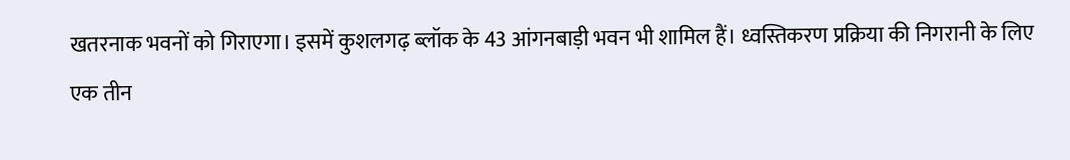खतरनाक भवनों को गिराएगा। इसमें कुशलगढ़ ब्लॉक के 43 आंगनबाड़ी भवन भी शामिल हैं। ध्वस्तिकरण प्रक्रिया की निगरानी के लिए एक तीन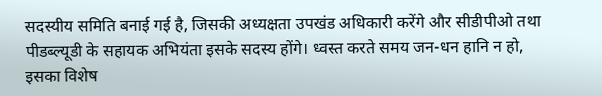सदस्यीय समिति बनाई गई है, जिसकी अध्यक्षता उपखंड अधिकारी करेंगे और सीडीपीओ तथा पीडब्ल्यूडी के सहायक अभियंता इसके सदस्य होंगे। ध्वस्त करते समय जन-धन हानि न हो, इसका विशेष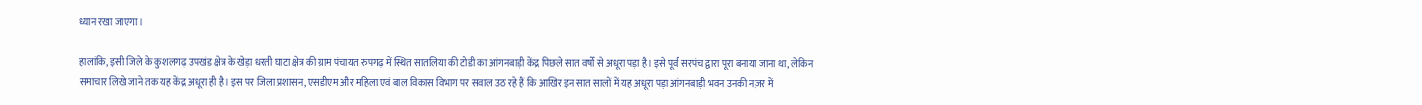ध्यान रखा जाएगा।

हालांकि, इसी जिले के कुशलगढ़ उपखंड क्षेत्र के खेड़ा धरती घाटा क्षेत्र की ग्राम पंचायत रुपगढ़ में स्थित सातलिया की टोडी का आंगनबाड़ी केंद्र पिछले सात वर्षों से अधूरा पड़ा है। इसे पूर्व सरपंच द्वारा पूरा बनाया जाना था, लेकिन समाचार लिखे जाने तक यह केंद्र अधूरा ही है। इस पर जिला प्रशासन, एसडीएम और महिला एवं बाल विकास विभाग पर सवाल उठ रहे हैं कि आखिर इन सात सालों में यह अधूरा पड़ा आंगनबाड़ी भवन उनकी नज़र में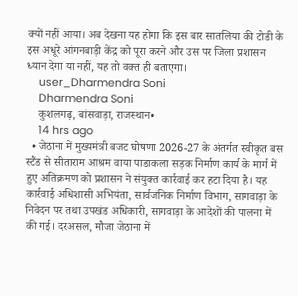क्यों नहीं आया। अब देखना यह होगा कि इस बार सातलिया की टोडी के इस अधूरे आंगनबाड़ी केंद्र को पूरा करने और उस पर जिला प्रशासन ध्यान देगा या नहीं, यह तो वक्त ही बताएगा।
    user_Dharmendra Soni
    Dharmendra Soni
    कुशलगढ़, बांसवाड़ा, राजस्थान•
    14 hrs ago
  • जेठाना में मुख्यमंत्री बजट घोषणा 2026-27 के अंतर्गत स्वीकृत बस स्टैंड से सीताराम आश्रम वाया पाडाकला सड़क निर्माण कार्य के मार्ग में हुए अतिक्रमण को प्रशासन ने संयुक्त कार्रवाई कर हटा दिया है। यह कार्रवाई अधिशासी अभियंता, सार्वजनिक निर्माण विभाग, सागवाड़ा के निवेदन पर तथा उपखंड अधिकारी, सागवाड़ा के आदेशों की पालना में की गई। दरअसल, मौजा जेठाना में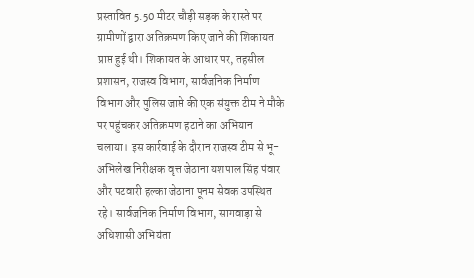प्रस्तावित 5.50 मीटर चौड़ी सड़क के रास्ते पर ग्रामीणों द्वारा अतिक्रमण किए जाने की शिकायत प्राप्त हुई थी। शिकायत के आधार पर, तहसील प्रशासन, राजस्व विभाग, सार्वजनिक निर्माण विभाग और पुलिस जाप्ते की एक संयुक्त टीम ने मौके पर पहुंचकर अतिक्रमण हटाने का अभियान चलाया। इस कार्रवाई के दौरान राजस्व टीम से भू-अभिलेख निरीक्षक वृत्त जेठाना यशपाल सिंह पंवार और पटवारी हल्का जेठाना पूनम सेवक उपस्थित रहे। सार्वजनिक निर्माण विभाग, सागवाड़ा से अधिशासी अभियंता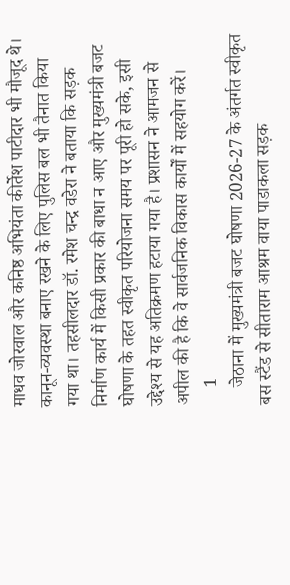माधव जोरवाल और कनिष्ठ अभियंता कीर्तेश पाटीदार भी मौजूद थे। कानून-व्यवस्था बनाए रखने के लिए पुलिस बल भी तैनात किया गया था। तहसीलदार डॉ. रमेश चन्द्र वडेरा ने बताया कि सड़क निर्माण कार्य में किसी प्रकार की बाधा न आए और मुख्यमंत्री बजट घोषणा के तहत स्वीकृत परियोजना समय पर पूरी हो सके, इसी उद्देश्य से यह अतिक्रमण हटाया गया है। प्रशासन ने आमजन से अपील की है कि वे सार्वजनिक विकास कार्यों में सहयोग करें।
    1
    जेठाना में मुख्यमंत्री बजट घोषणा 2026-27 के अंतर्गत स्वीकृत बस स्टैंड से सीताराम आश्रम वाया पाडाकला सड़क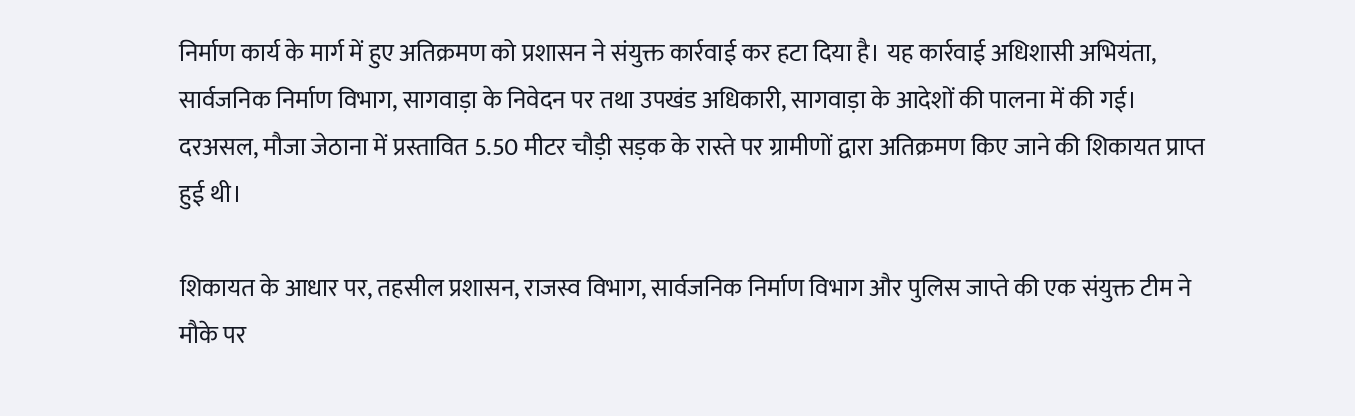निर्माण कार्य के मार्ग में हुए अतिक्रमण को प्रशासन ने संयुक्त कार्रवाई कर हटा दिया है। यह कार्रवाई अधिशासी अभियंता, सार्वजनिक निर्माण विभाग, सागवाड़ा के निवेदन पर तथा उपखंड अधिकारी, सागवाड़ा के आदेशों की पालना में की गई। दरअसल, मौजा जेठाना में प्रस्तावित 5.50 मीटर चौड़ी सड़क के रास्ते पर ग्रामीणों द्वारा अतिक्रमण किए जाने की शिकायत प्राप्त हुई थी।

शिकायत के आधार पर, तहसील प्रशासन, राजस्व विभाग, सार्वजनिक निर्माण विभाग और पुलिस जाप्ते की एक संयुक्त टीम ने मौके पर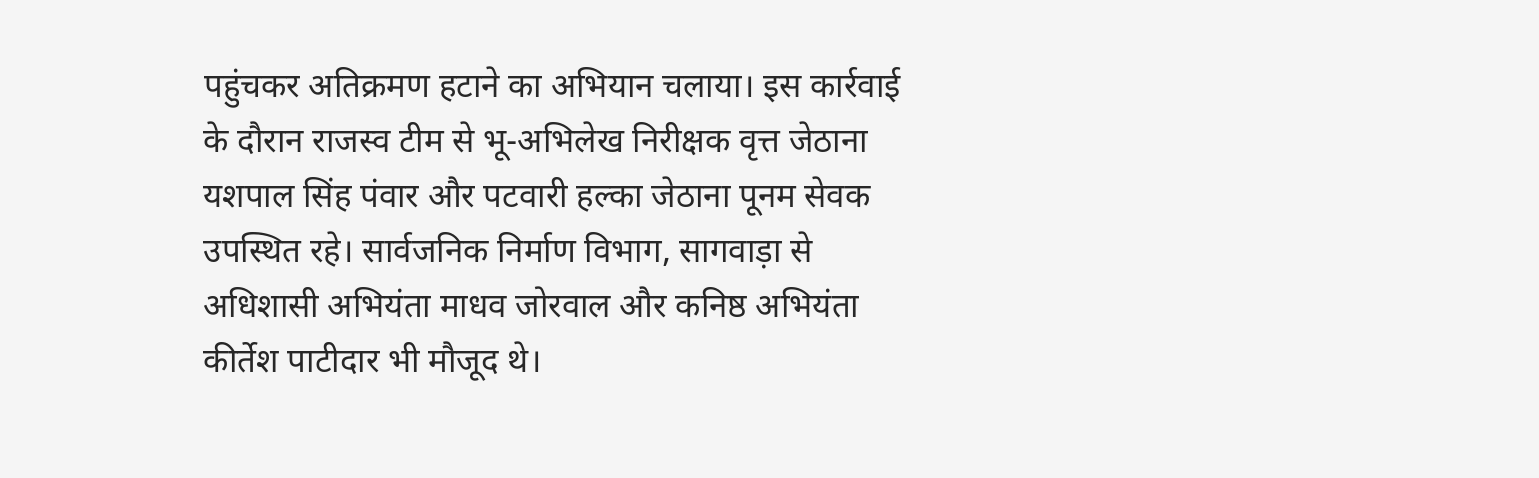पहुंचकर अतिक्रमण हटाने का अभियान चलाया। इस कार्रवाई के दौरान राजस्व टीम से भू-अभिलेख निरीक्षक वृत्त जेठाना यशपाल सिंह पंवार और पटवारी हल्का जेठाना पूनम सेवक उपस्थित रहे। सार्वजनिक निर्माण विभाग, सागवाड़ा से अधिशासी अभियंता माधव जोरवाल और कनिष्ठ अभियंता कीर्तेश पाटीदार भी मौजूद थे।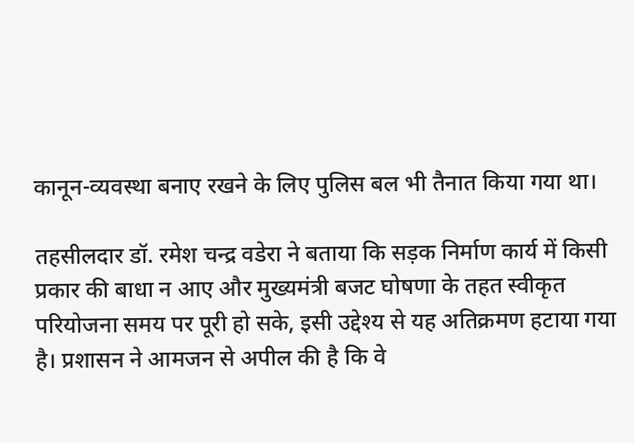कानून-व्यवस्था बनाए रखने के लिए पुलिस बल भी तैनात किया गया था।

तहसीलदार डॉ. रमेश चन्द्र वडेरा ने बताया कि सड़क निर्माण कार्य में किसी प्रकार की बाधा न आए और मुख्यमंत्री बजट घोषणा के तहत स्वीकृत परियोजना समय पर पूरी हो सके, इसी उद्देश्य से यह अतिक्रमण हटाया गया है। प्रशासन ने आमजन से अपील की है कि वे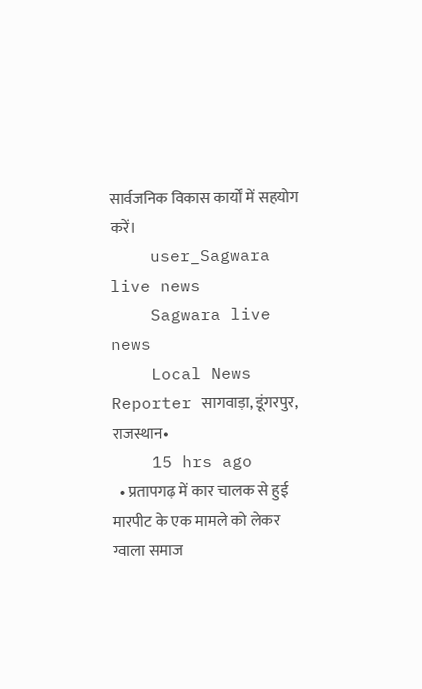सार्वजनिक विकास कार्यों में सहयोग करें।
    user_Sagwara live news
    Sagwara live news
    Local News Reporter सागवाड़ा, डूंगरपुर, राजस्थान•
    15 hrs ago
  • प्रतापगढ़ में कार चालक से हुई मारपीट के एक मामले को लेकर ग्वाला समाज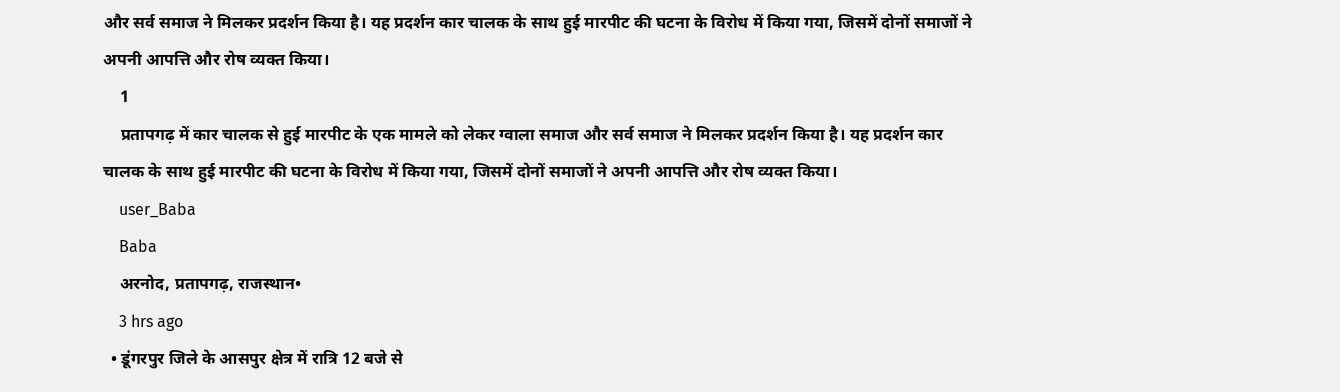और सर्व समाज ने मिलकर प्रदर्शन किया है। यह प्रदर्शन कार चालक के साथ हुई मारपीट की घटना के विरोध में किया गया, जिसमें दोनों समाजों ने अपनी आपत्ति और रोष व्यक्त किया।
    1
    प्रतापगढ़ में कार चालक से हुई मारपीट के एक मामले को लेकर ग्वाला समाज और सर्व समाज ने मिलकर प्रदर्शन किया है। यह प्रदर्शन कार चालक के साथ हुई मारपीट की घटना के विरोध में किया गया, जिसमें दोनों समाजों ने अपनी आपत्ति और रोष व्यक्त किया।
    user_Baba
    Baba
    अरनोद, प्रतापगढ़, राजस्थान•
    3 hrs ago
  • डूंगरपुर जिले के आसपुर क्षेत्र में रात्रि 12 बजे से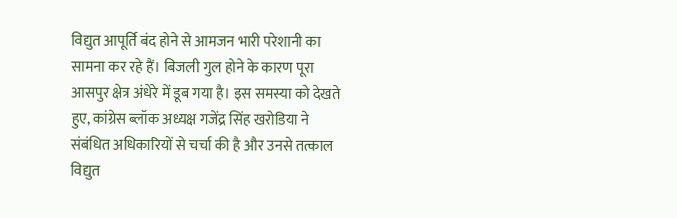विद्युत आपूर्ति बंद होने से आमजन भारी परेशानी का सामना कर रहे हैं। बिजली गुल होने के कारण पूरा आसपुर क्षेत्र अंधेरे में डूब गया है। इस समस्या को देखते हुए, कांग्रेस ब्लॉक अध्यक्ष गजेंद्र सिंह खरोडिया ने संबंधित अधिकारियों से चर्चा की है और उनसे तत्काल विद्युत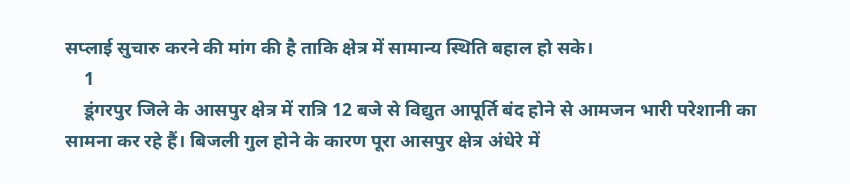सप्लाई सुचारु करने की मांग की है ताकि क्षेत्र में सामान्य स्थिति बहाल हो सके।
    1
    डूंगरपुर जिले के आसपुर क्षेत्र में रात्रि 12 बजे से विद्युत आपूर्ति बंद होने से आमजन भारी परेशानी का सामना कर रहे हैं। बिजली गुल होने के कारण पूरा आसपुर क्षेत्र अंधेरे में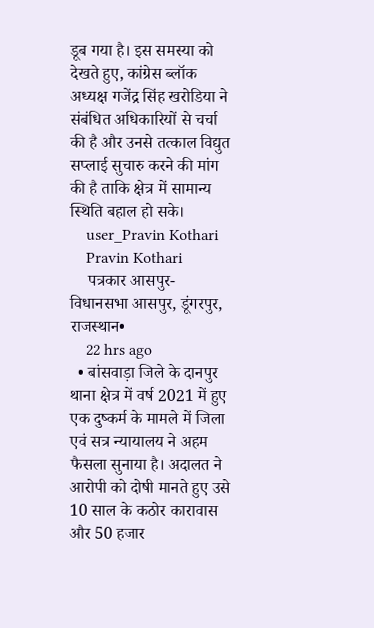डूब गया है। इस समस्या को देखते हुए, कांग्रेस ब्लॉक अध्यक्ष गजेंद्र सिंह खरोडिया ने संबंधित अधिकारियों से चर्चा की है और उनसे तत्काल विद्युत सप्लाई सुचारु करने की मांग की है ताकि क्षेत्र में सामान्य स्थिति बहाल हो सके।
    user_Pravin Kothari
    Pravin Kothari
    पत्रकार आसपुर-विधानसभा आसपुर, डूंगरपुर, राजस्थान•
    22 hrs ago
  • बांसवाड़ा जिले के दानपुर थाना क्षेत्र में वर्ष 2021 में हुए एक दुष्कर्म के मामले में जिला एवं सत्र न्यायालय ने अहम फैसला सुनाया है। अदालत ने आरोपी को दोषी मानते हुए उसे 10 साल के कठोर कारावास और 50 हजार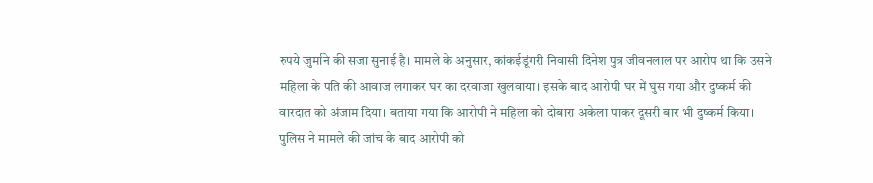रुपये जुर्माने की सजा सुनाई है। मामले के अनुसार, कांकईडूंगरी निवासी दिनेश पुत्र जीवनलाल पर आरोप था कि उसने महिला के पति की आवाज लगाकर घर का दरवाजा खुलवाया। इसके बाद आरोपी घर में घुस गया और दुष्कर्म की वारदात को अंजाम दिया। बताया गया कि आरोपी ने महिला को दोबारा अकेला पाकर दूसरी बार भी दुष्कर्म किया। पुलिस ने मामले की जांच के बाद आरोपी को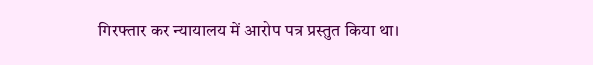गिरफ्तार कर न्यायालय में आरोप पत्र प्रस्तुत किया था।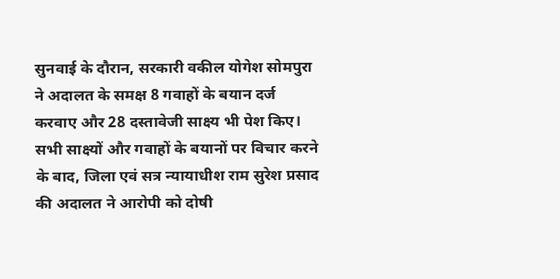सुनवाई के दौरान, सरकारी वकील योगेश सोमपुरा ने अदालत के समक्ष 8 गवाहों के बयान दर्ज करवाए और 28 दस्तावेजी साक्ष्य भी पेश किए। सभी साक्ष्यों और गवाहों के बयानों पर विचार करने के बाद, जिला एवं सत्र न्यायाधीश राम सुरेश प्रसाद की अदालत ने आरोपी को दोषी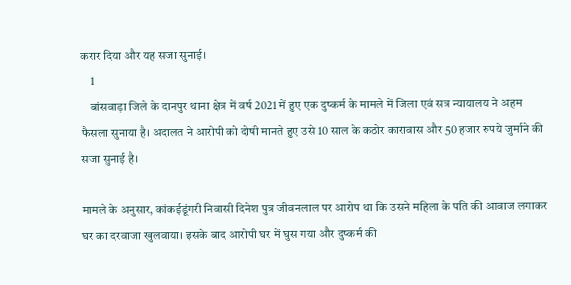करार दिया और यह सजा सुनाई।
    1
    बांसवाड़ा जिले के दानपुर थाना क्षेत्र में वर्ष 2021 में हुए एक दुष्कर्म के मामले में जिला एवं सत्र न्यायालय ने अहम फैसला सुनाया है। अदालत ने आरोपी को दोषी मानते हुए उसे 10 साल के कठोर कारावास और 50 हजार रुपये जुर्माने की सजा सुनाई है।

मामले के अनुसार, कांकईडूंगरी निवासी दिनेश पुत्र जीवनलाल पर आरोप था कि उसने महिला के पति की आवाज लगाकर घर का दरवाजा खुलवाया। इसके बाद आरोपी घर में घुस गया और दुष्कर्म की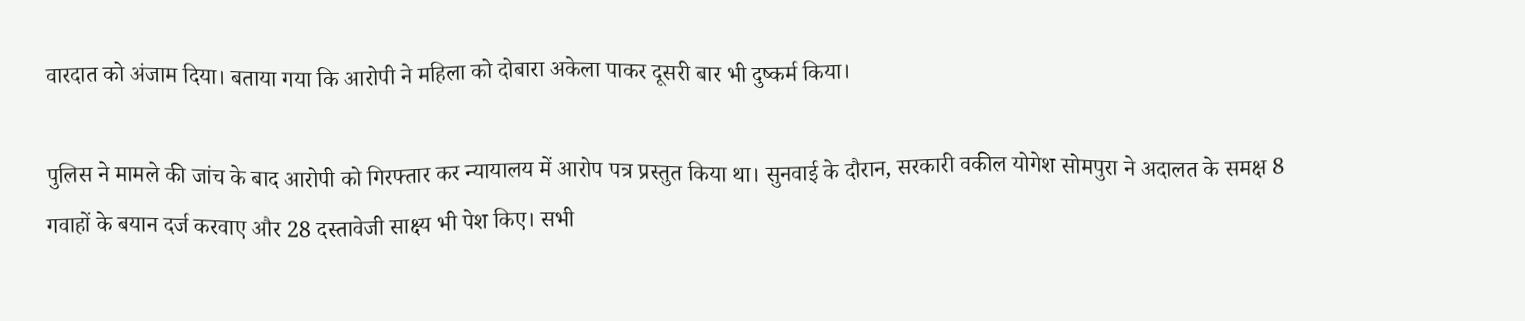वारदात को अंजाम दिया। बताया गया कि आरोपी ने महिला को दोबारा अकेला पाकर दूसरी बार भी दुष्कर्म किया।

पुलिस ने मामले की जांच के बाद आरोपी को गिरफ्तार कर न्यायालय में आरोप पत्र प्रस्तुत किया था। सुनवाई के दौरान, सरकारी वकील योगेश सोमपुरा ने अदालत के समक्ष 8 गवाहों के बयान दर्ज करवाए और 28 दस्तावेजी साक्ष्य भी पेश किए। सभी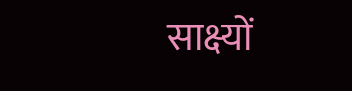साक्ष्यों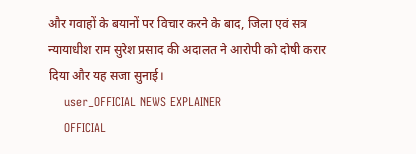और गवाहों के बयानों पर विचार करने के बाद, जिला एवं सत्र न्यायाधीश राम सुरेश प्रसाद की अदालत ने आरोपी को दोषी करार दिया और यह सजा सुनाई।
    user_OFFICIAL NEWS EXPLAINER
    OFFICIAL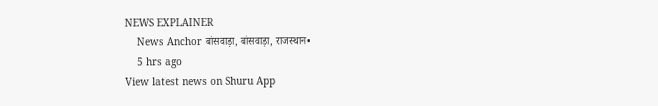NEWS EXPLAINER
    News Anchor बांसवाड़ा, बांसवाड़ा, राजस्थान•
    5 hrs ago
View latest news on Shuru App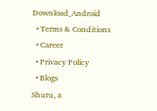Download_Android
  • Terms & Conditions
  • Career
  • Privacy Policy
  • Blogs
Shuru, a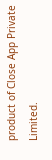product of Close App Private Limited.